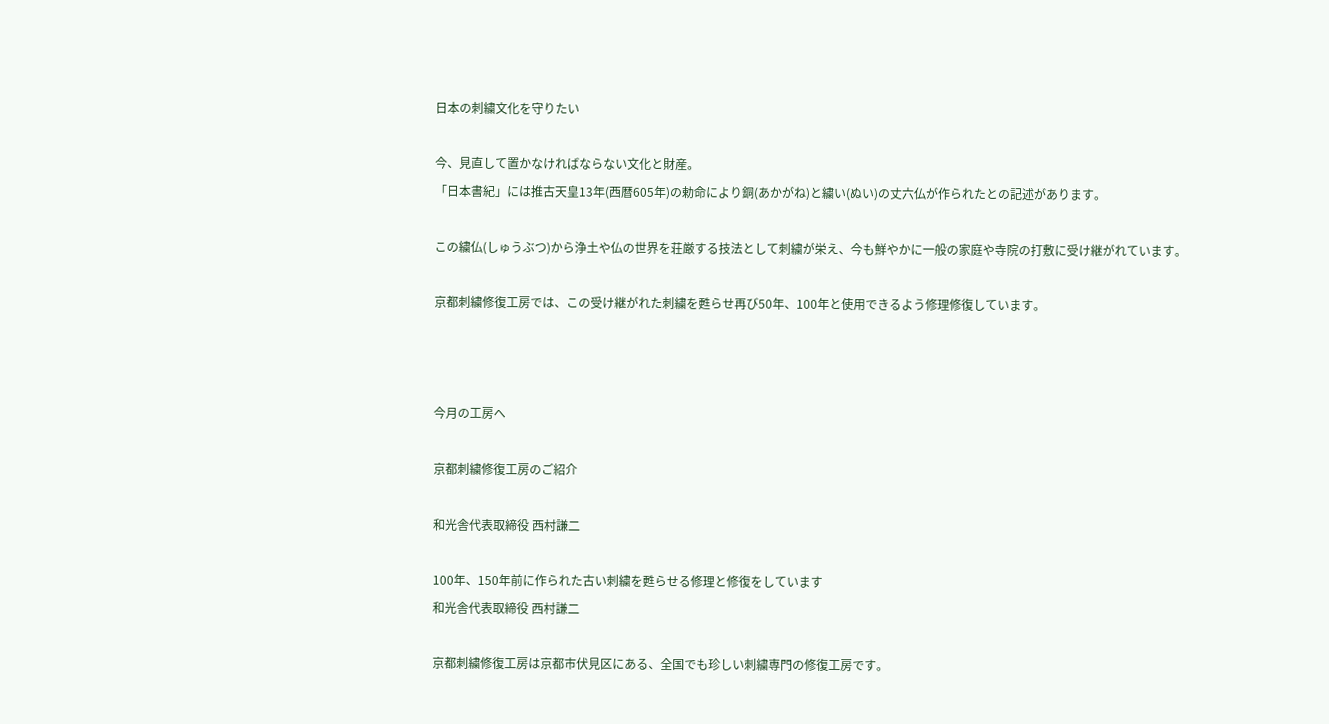日本の刺繍文化を守りたい

今、見直して置かなければならない文化と財産。
「日本書紀」には推古天皇13年(西暦605年)の勅命により銅(あかがね)と繍い(ぬい)の丈六仏が作られたとの記述があります。

この繍仏(しゅうぶつ)から浄土や仏の世界を荘厳する技法として刺繍が栄え、今も鮮やかに一般の家庭や寺院の打敷に受け継がれています。

京都刺繍修復工房では、この受け継がれた刺繍を甦らせ再び50年、100年と使用できるよう修理修復しています。



今月の工房へ

京都刺繍修復工房のご紹介

和光舎代表取締役 西村謙二

100年、150年前に作られた古い刺繍を甦らせる修理と修復をしています
和光舎代表取締役 西村謙二

京都刺繍修復工房は京都市伏見区にある、全国でも珍しい刺繍専門の修復工房です。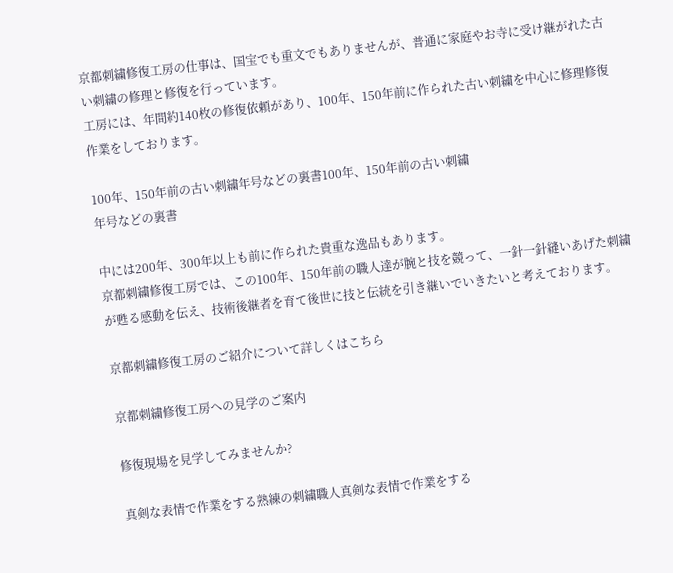京都刺繍修復工房の仕事は、国宝でも重文でもありませんが、普通に家庭やお寺に受け継がれた古い刺繍の修理と修復を行っています。
工房には、年間約140枚の修復依頼があり、100年、150年前に作られた古い刺繍を中心に修理修復作業をしております。

100年、150年前の古い刺繍年号などの裏書100年、150年前の古い刺繍
年号などの裏書

中には200年、300年以上も前に作られた貴重な逸品もあります。
京都刺繍修復工房では、この100年、150年前の職人達が腕と技を競って、一針一針縫いあげた刺繍が甦る感動を伝え、技術後継者を育て後世に技と伝統を引き継いでいきたいと考えております。

京都刺繍修復工房のご紹介について詳しくはこちら

京都刺繍修復工房への見学のご案内

修復現場を見学してみませんか?

真剣な表情で作業をする熟練の刺繍職人真剣な表情で作業をする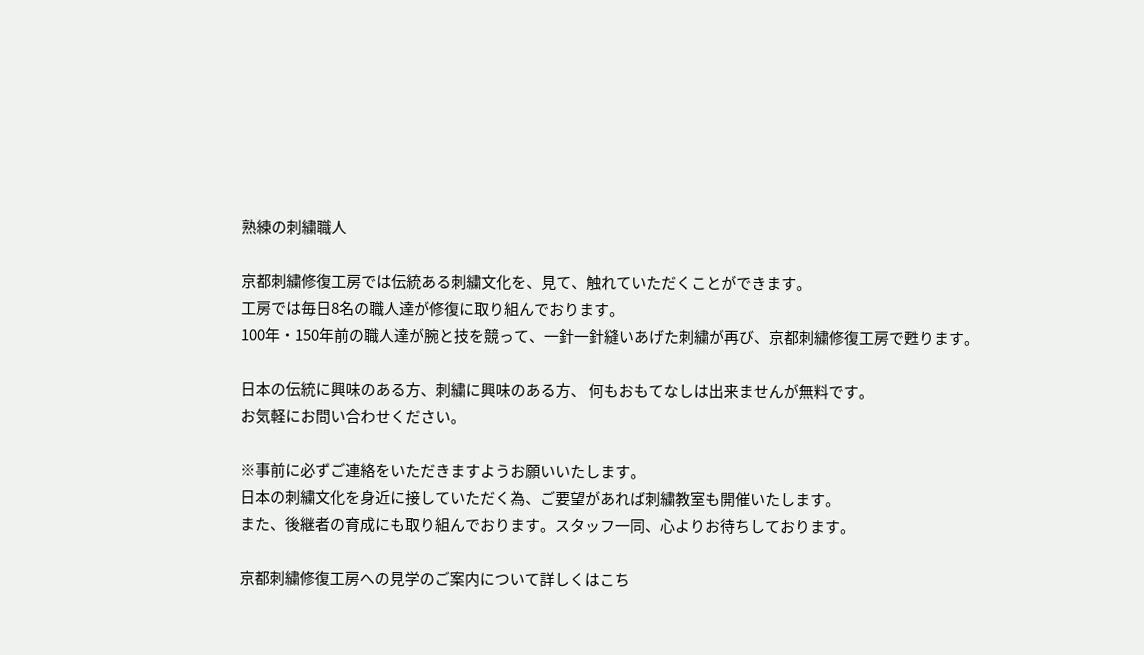熟練の刺繍職人

京都刺繍修復工房では伝統ある刺繍文化を、見て、触れていただくことができます。
工房では毎日8名の職人達が修復に取り組んでおります。
100年・150年前の職人達が腕と技を競って、一針一針縫いあげた刺繍が再び、京都刺繍修復工房で甦ります。

日本の伝統に興味のある方、刺繍に興味のある方、 何もおもてなしは出来ませんが無料です。
お気軽にお問い合わせください。

※事前に必ずご連絡をいただきますようお願いいたします。
日本の刺繍文化を身近に接していただく為、ご要望があれば刺繍教室も開催いたします。
また、後継者の育成にも取り組んでおります。スタッフ一同、心よりお待ちしております。

京都刺繍修復工房への見学のご案内について詳しくはこち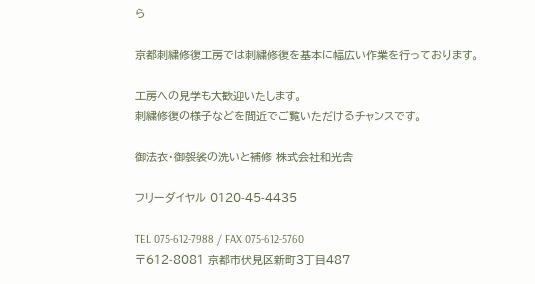ら

京都刺繍修復工房では刺繍修復を基本に幅広い作業を行っております。

工房への見学も大歓迎いたします。
刺繍修復の様子などを間近でご覧いただけるチャンスです。

御法衣・御袈裟の洗いと補修 株式会社和光舎

フリーダイヤル 0120-45-4435

TEL 075-612-7988 / FAX 075-612-5760
〒612-8081 京都市伏見区新町3丁目487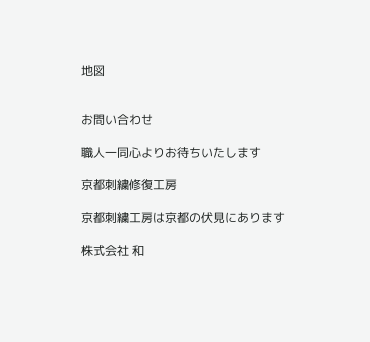地図


お問い合わせ

職人一同心よりお待ちいたします

京都刺繍修復工房

京都刺繍工房は京都の伏見にあります

株式会社 和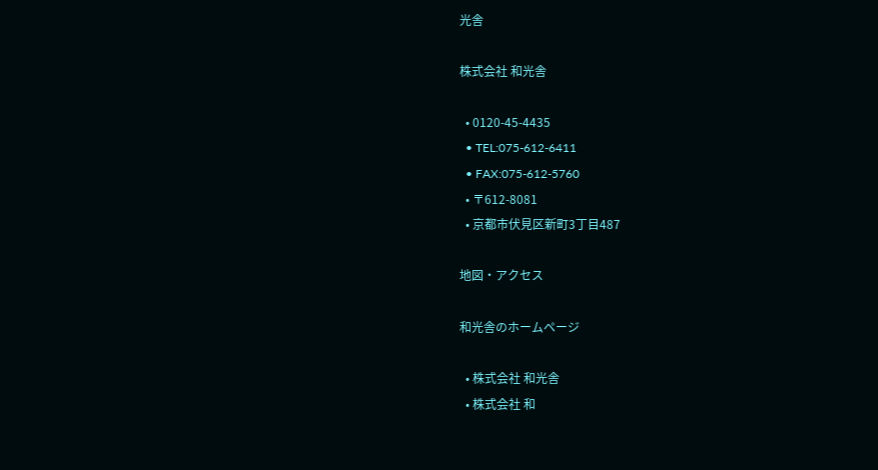光舎

株式会社 和光舎

  • 0120-45-4435
  • TEL:075-612-6411
  • FAX:075-612-5760
  • 〒612-8081
  • 京都市伏見区新町3丁目487

地図・アクセス

和光舎のホームページ

  • 株式会社 和光舎
  • 株式会社 和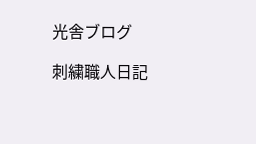光舎ブログ

刺繍職人日記